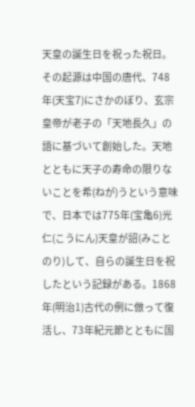天皇の誕生日を祝った祝日。その起源は中国の唐代、748年(天宝7)にさかのぼり、玄宗皇帝が老子の「天地長久」の語に基づいて創始した。天地とともに天子の寿命の限りないことを希(ねが)うという意味で、日本では775年(宝亀6)光仁(こうにん)天皇が詔(みことのり)して、自らの誕生日を祝したという記録がある。1868年(明治1)古代の例に倣って復活し、73年紀元節とともに国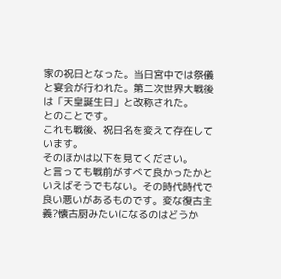家の祝日となった。当日宮中では祭儀と宴会が行われた。第二次世界大戦後は「天皇誕生日」と改称された。
とのことです。
これも戦後、祝日名を変えて存在しています。
そのほかは以下を見てください。
と言っても戦前がすべて良かったかといえばそうでもない。その時代時代で良い悪いがあるものです。変な復古主義?懐古厨みたいになるのはどうか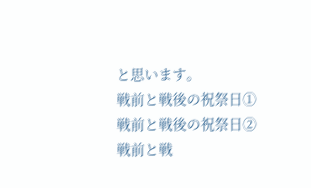と思います。
戦前と戦後の祝祭日①
戦前と戦後の祝祭日②
戦前と戦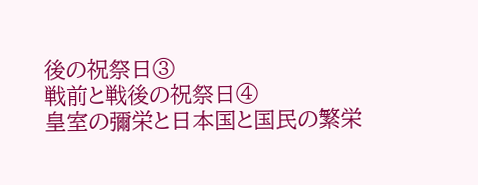後の祝祭日③
戦前と戦後の祝祭日④
皇室の彌栄と日本国と国民の繁栄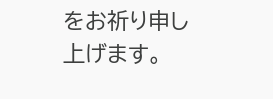をお祈り申し上げます。